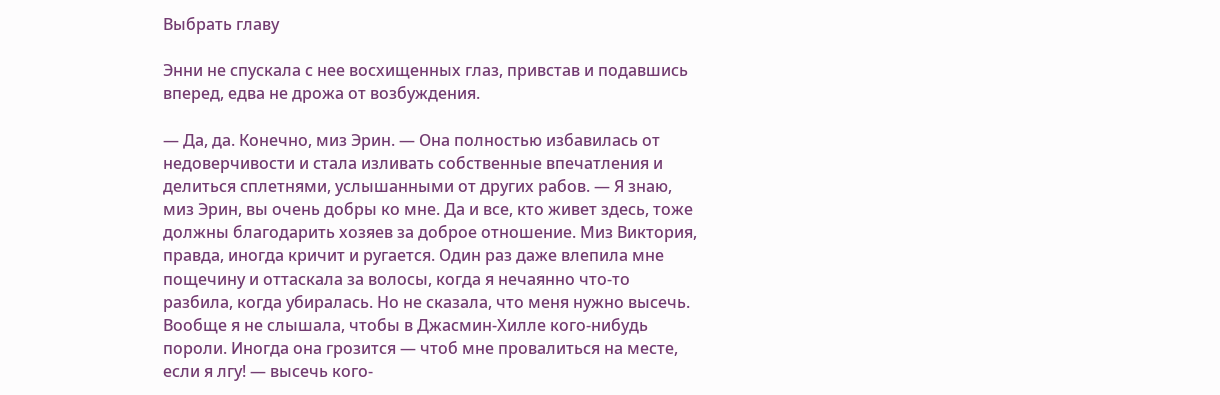Выбрать главу

Энни не спускала с нее восхищенных глаз, привстав и подавшись вперед, едва не дрожа от возбуждения.

— Да, да. Конечно, миз Эрин. — Она полностью избавилась от недоверчивости и стала изливать собственные впечатления и делиться сплетнями, услышанными от других рабов. — Я знаю, миз Эрин, вы очень добры ко мне. Да и все, кто живет здесь, тоже должны благодарить хозяев за доброе отношение. Миз Виктория, правда, иногда кричит и ругается. Один раз даже влепила мне пощечину и оттаскала за волосы, когда я нечаянно что-то разбила, когда убиралась. Но не сказала, что меня нужно высечь. Вообще я не слышала, чтобы в Джасмин-Хилле кого-нибудь пороли. Иногда она грозится — чтоб мне провалиться на месте, если я лгу! — высечь кого-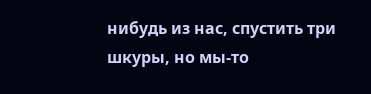нибудь из нас, спустить три шкуры, но мы-то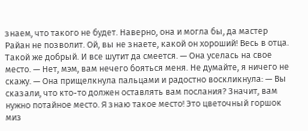знаем, что такого не будет. Наверно, она и могла бы, да мастер Райан не позволит. Ой, вы не знаете, какой он хороший! Весь в отца. Такой же добрый. И все шутит да смеется. — Она уселась на свое место. — Нет, мэм, вам нечего бояться меня. Не думайте, я ничего не скажу. — Она прищелкнула пальцами и радостно воскликнула: — Вы сказали, что кто-то должен оставлять вам послания? Значит, вам нужно потайное место. Я знаю такое место! Это цветочный горшок миз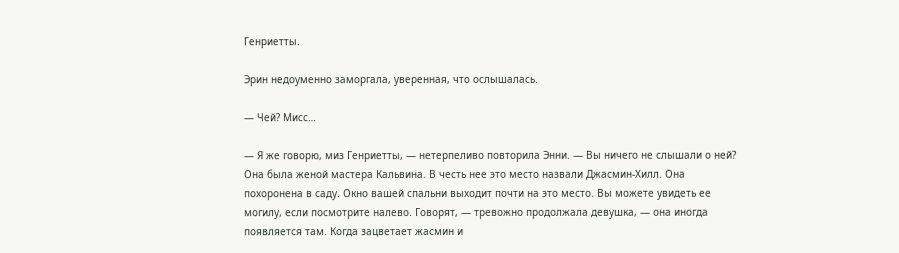Генриетты.

Эрин недоуменно заморгала, уверенная, что ослышалась.

— Чей? Мисс…

— Я же говорю, миз Генриетты, — нетерпеливо повторила Энни. — Вы ничего не слышали о ней? Она была женой мастера Кальвина. В честь нее это место назвали Джасмин-Хилл. Она похоронена в саду. Окно вашей спальни выходит почти на это место. Вы можете увидеть ее могилу, если посмотрите налево. Говорят, — тревожно продолжала девушка, — она иногда появляется там. Когда зацветает жасмин и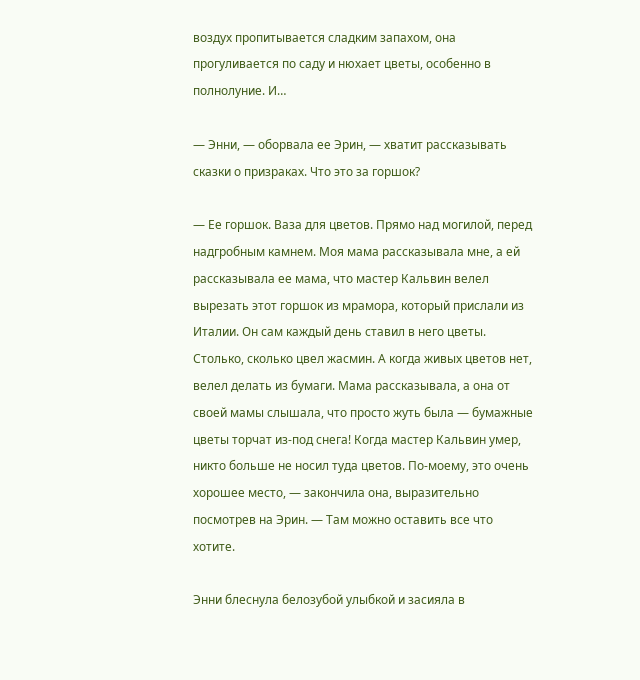воздух пропитывается сладким запахом, она прогуливается по саду и нюхает цветы, особенно в полнолуние. И…

— Энни, — оборвала ее Эрин, — хватит рассказывать сказки о призраках. Что это за горшок?

— Ее горшок. Ваза для цветов. Прямо над могилой, перед надгробным камнем. Моя мама рассказывала мне, а ей рассказывала ее мама, что мастер Кальвин велел вырезать этот горшок из мрамора, который прислали из Италии. Он сам каждый день ставил в него цветы. Столько, сколько цвел жасмин. А когда живых цветов нет, велел делать из бумаги. Мама рассказывала, а она от своей мамы слышала, что просто жуть была — бумажные цветы торчат из-под снега! Когда мастер Кальвин умер, никто больше не носил туда цветов. По-моему, это очень хорошее место, — закончила она, выразительно посмотрев на Эрин. — Там можно оставить все что хотите.

Энни блеснула белозубой улыбкой и засияла в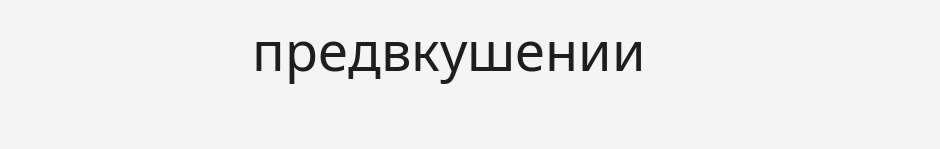предвкушении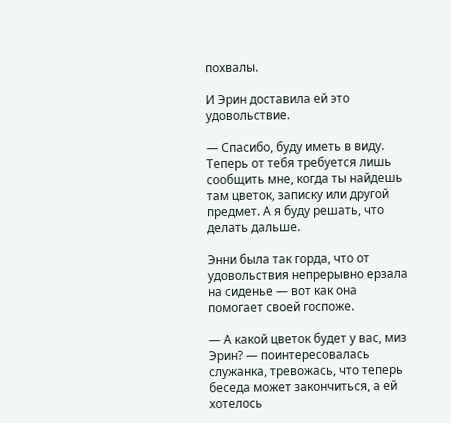похвалы.

И Эрин доставила ей это удовольствие.

— Спасибо, буду иметь в виду. Теперь от тебя требуется лишь сообщить мне, когда ты найдешь там цветок, записку или другой предмет. А я буду решать, что делать дальше.

Энни была так горда, что от удовольствия непрерывно ерзала на сиденье — вот как она помогает своей госпоже.

— А какой цветок будет у вас, миз Эрин? — поинтересовалась служанка, тревожась, что теперь беседа может закончиться, а ей хотелось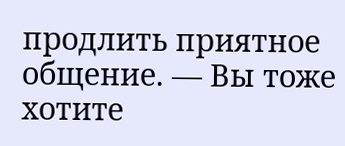продлить приятное общение. — Вы тоже хотите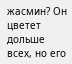жасмин? Он цветет дольше всех, но его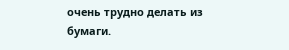очень трудно делать из бумаги.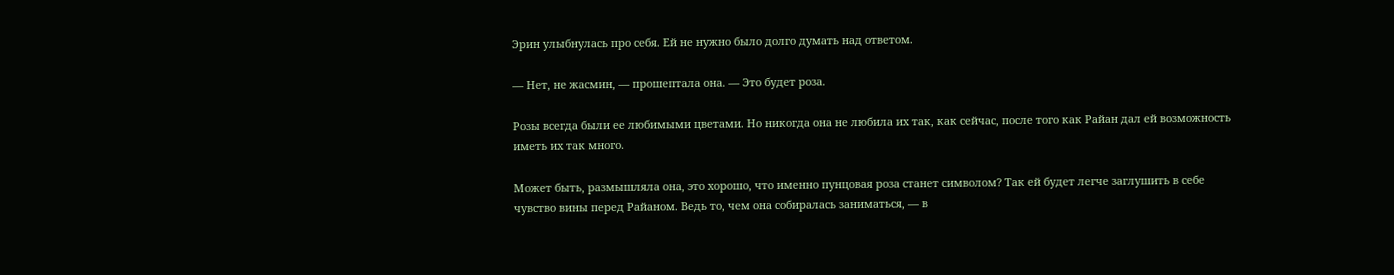Эрин улыбнулась про себя. Ей не нужно было долго думать над ответом.

— Нет, не жасмин, — прошептала она. — Это будет роза.

Розы всегда были ее любимыми цветами. Но никогда она не любила их так, как сейчас, после того как Райан дал ей возможность иметь их так много.

Может быть, размышляла она, это хорошо, что именно пунцовая роза станет символом? Так ей будет легче заглушить в себе чувство вины перед Райаном. Ведь то, чем она собиралась заниматься, — в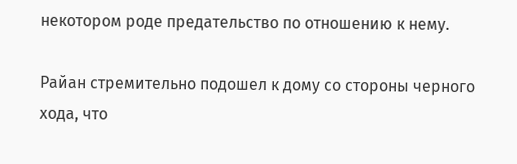некотором роде предательство по отношению к нему.

Райан стремительно подошел к дому со стороны черного хода, что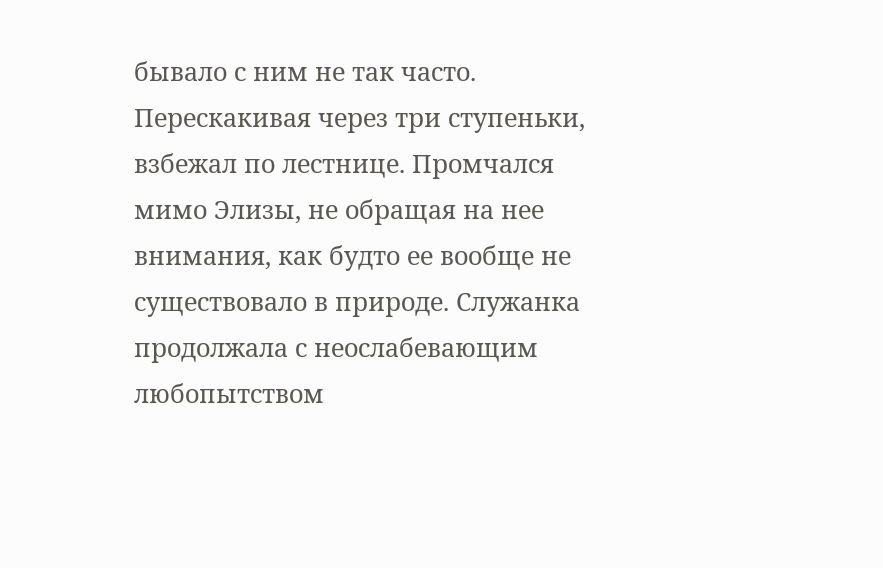бывало с ним не так часто. Перескакивая через три ступеньки, взбежал по лестнице. Промчался мимо Элизы, не обращая на нее внимания, как будто ее вообще не существовало в природе. Служанка продолжала с неослабевающим любопытством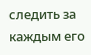следить за каждым его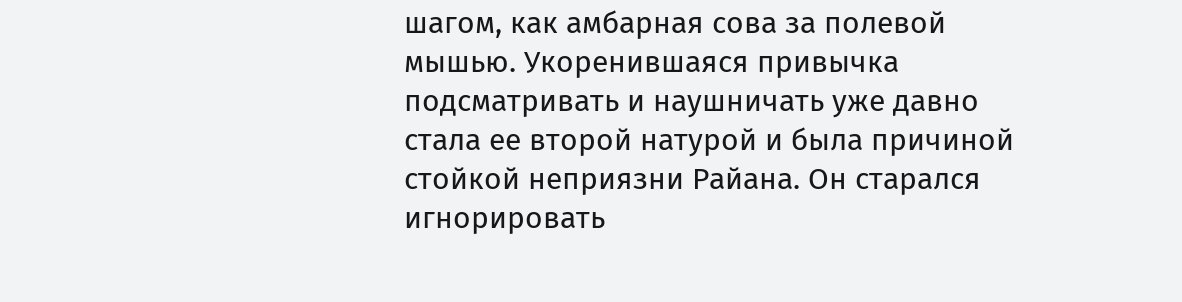шагом, как амбарная сова за полевой мышью. Укоренившаяся привычка подсматривать и наушничать уже давно стала ее второй натурой и была причиной стойкой неприязни Райана. Он старался игнорировать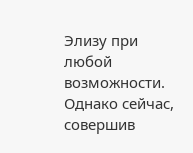Элизу при любой возможности. Однако сейчас, совершив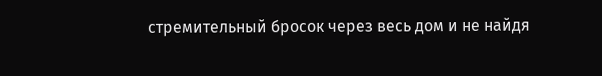стремительный бросок через весь дом и не найдя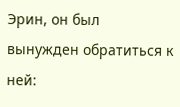Эрин, он был вынужден обратиться к ней: